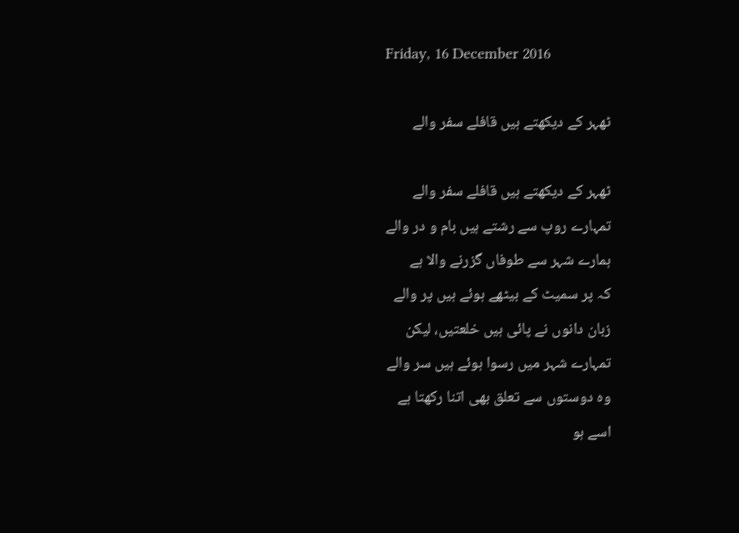Friday, 16 December 2016

ٹھہر کے دیکھتے ہیں قافلے سفر والے

ٹھہر کے دیکھتے ہیں قافلے سفر والے
تمہارے روپ سے رشتے ہیں بام و در والے
ہمارے شہر سے طوفاں گزرنے والا ہے
کہ پر سمیٹ کے بیٹھے ہوئے ہیں پر والے
زبان دانوں نے پائی ہیں خلعتیں، لیکن
تمہارے شہر میں رسوا ہوئے ہیں سر والے
وہ دوستوں سے تعلق بھی اتنا رکھتا ہے
اسے ہو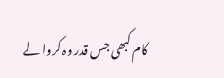کام کبھی جس قدر وہ کروا لے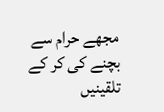مجھے حرام سے بچنے کی کر کے تلقینیں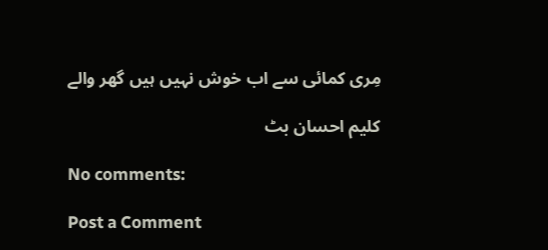مِری کمائی سے اب خوش نہیں ہیں گھر والے

کلیم احسان بٹ

No comments:

Post a Comment